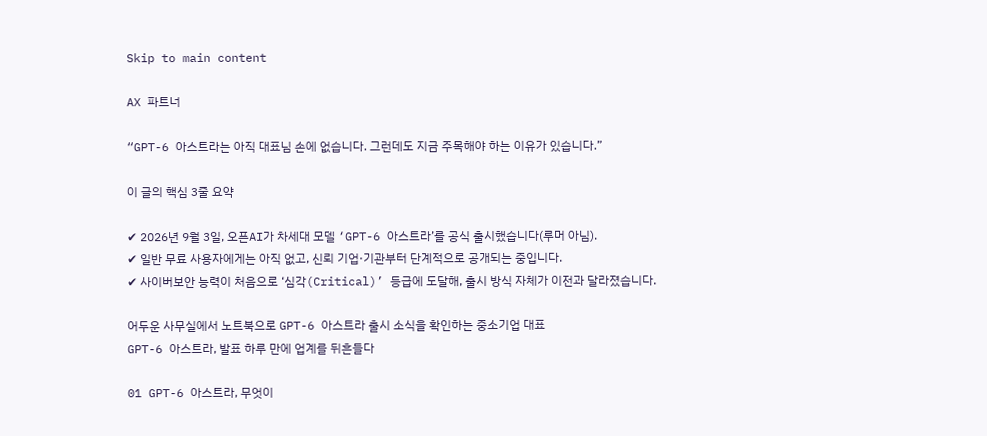Skip to main content

AX 파트너

“GPT-6 아스트라는 아직 대표님 손에 없습니다. 그런데도 지금 주목해야 하는 이유가 있습니다.”

이 글의 핵심 3줄 요약

✔ 2026년 9월 3일, 오픈AI가 차세대 모델 ‘GPT-6 아스트라’를 공식 출시했습니다(루머 아님).
✔ 일반 무료 사용자에게는 아직 없고, 신뢰 기업·기관부터 단계적으로 공개되는 중입니다.
✔ 사이버보안 능력이 처음으로 ‘심각(Critical)’ 등급에 도달해, 출시 방식 자체가 이전과 달라졌습니다.

어두운 사무실에서 노트북으로 GPT-6 아스트라 출시 소식을 확인하는 중소기업 대표
GPT-6 아스트라, 발표 하루 만에 업계를 뒤흔들다

01 GPT-6 아스트라, 무엇이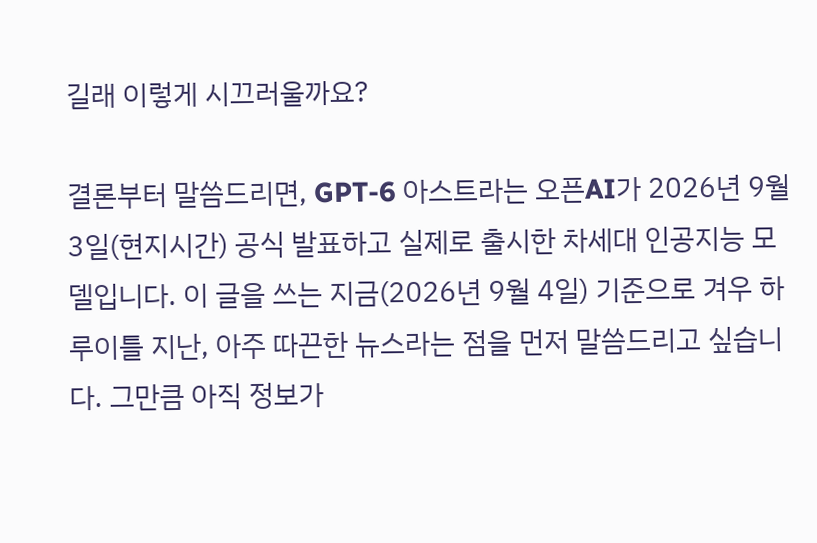길래 이렇게 시끄러울까요?

결론부터 말씀드리면, GPT-6 아스트라는 오픈AI가 2026년 9월 3일(현지시간) 공식 발표하고 실제로 출시한 차세대 인공지능 모델입니다. 이 글을 쓰는 지금(2026년 9월 4일) 기준으로 겨우 하루이틀 지난, 아주 따끈한 뉴스라는 점을 먼저 말씀드리고 싶습니다. 그만큼 아직 정보가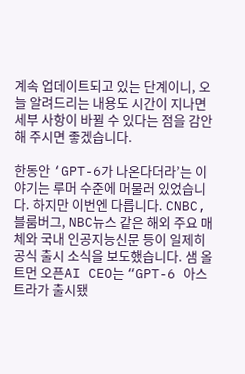계속 업데이트되고 있는 단계이니, 오늘 알려드리는 내용도 시간이 지나면 세부 사항이 바뀔 수 있다는 점을 감안해 주시면 좋겠습니다.

한동안 ‘GPT-6가 나온다더라’는 이야기는 루머 수준에 머물러 있었습니다. 하지만 이번엔 다릅니다. CNBC, 블룸버그, NBC뉴스 같은 해외 주요 매체와 국내 인공지능신문 등이 일제히 공식 출시 소식을 보도했습니다. 샘 올트먼 오픈AI CEO는 “GPT-6 아스트라가 출시됐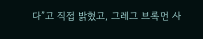다”고 직접 밝혔고, 그레그 브록먼 사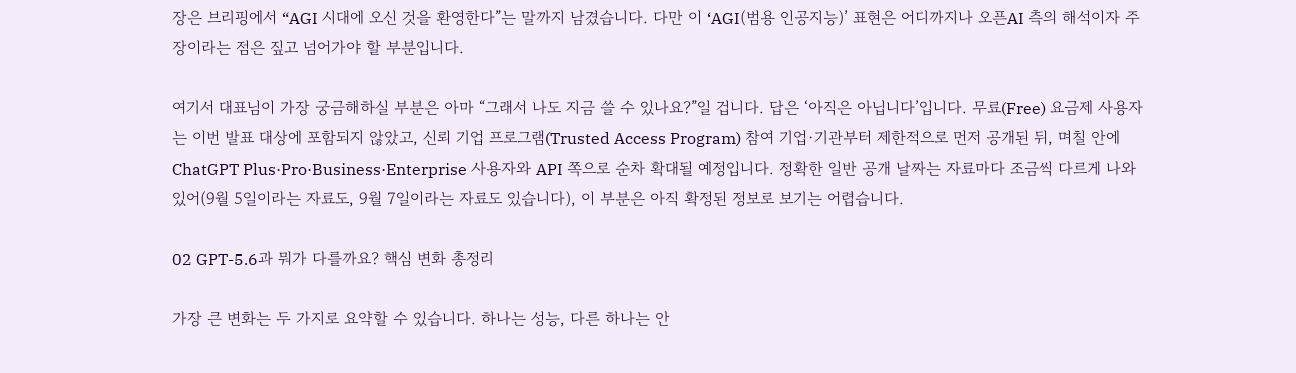장은 브리핑에서 “AGI 시대에 오신 것을 환영한다”는 말까지 남겼습니다. 다만 이 ‘AGI(범용 인공지능)’ 표현은 어디까지나 오픈AI 측의 해석이자 주장이라는 점은 짚고 넘어가야 할 부분입니다.

여기서 대표님이 가장 궁금해하실 부분은 아마 “그래서 나도 지금 쓸 수 있나요?”일 겁니다. 답은 ‘아직은 아닙니다’입니다. 무료(Free) 요금제 사용자는 이번 발표 대상에 포함되지 않았고, 신뢰 기업 프로그램(Trusted Access Program) 참여 기업·기관부터 제한적으로 먼저 공개된 뒤, 며칠 안에 ChatGPT Plus·Pro·Business·Enterprise 사용자와 API 쪽으로 순차 확대될 예정입니다. 정확한 일반 공개 날짜는 자료마다 조금씩 다르게 나와 있어(9월 5일이라는 자료도, 9월 7일이라는 자료도 있습니다), 이 부분은 아직 확정된 정보로 보기는 어렵습니다.

02 GPT-5.6과 뭐가 다를까요? 핵심 변화 총정리

가장 큰 변화는 두 가지로 요약할 수 있습니다. 하나는 성능, 다른 하나는 안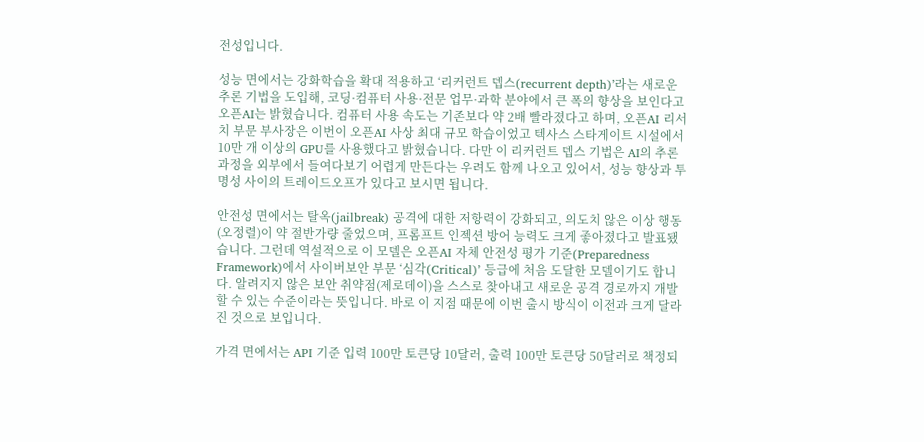전성입니다.

성능 면에서는 강화학습을 확대 적용하고 ‘리커런트 뎁스(recurrent depth)’라는 새로운 추론 기법을 도입해, 코딩·컴퓨터 사용·전문 업무·과학 분야에서 큰 폭의 향상을 보인다고 오픈AI는 밝혔습니다. 컴퓨터 사용 속도는 기존보다 약 2배 빨라졌다고 하며, 오픈AI 리서치 부문 부사장은 이번이 오픈AI 사상 최대 규모 학습이었고 텍사스 스타게이트 시설에서 10만 개 이상의 GPU를 사용했다고 밝혔습니다. 다만 이 리커런트 뎁스 기법은 AI의 추론 과정을 외부에서 들여다보기 어렵게 만든다는 우려도 함께 나오고 있어서, 성능 향상과 투명성 사이의 트레이드오프가 있다고 보시면 됩니다.

안전성 면에서는 탈옥(jailbreak) 공격에 대한 저항력이 강화되고, 의도치 않은 이상 행동(오정렬)이 약 절반가량 줄었으며, 프롬프트 인젝션 방어 능력도 크게 좋아졌다고 발표됐습니다. 그런데 역설적으로 이 모델은 오픈AI 자체 안전성 평가 기준(Preparedness Framework)에서 사이버보안 부문 ‘심각(Critical)’ 등급에 처음 도달한 모델이기도 합니다. 알려지지 않은 보안 취약점(제로데이)을 스스로 찾아내고 새로운 공격 경로까지 개발할 수 있는 수준이라는 뜻입니다. 바로 이 지점 때문에 이번 출시 방식이 이전과 크게 달라진 것으로 보입니다.

가격 면에서는 API 기준 입력 100만 토큰당 10달러, 출력 100만 토큰당 50달러로 책정되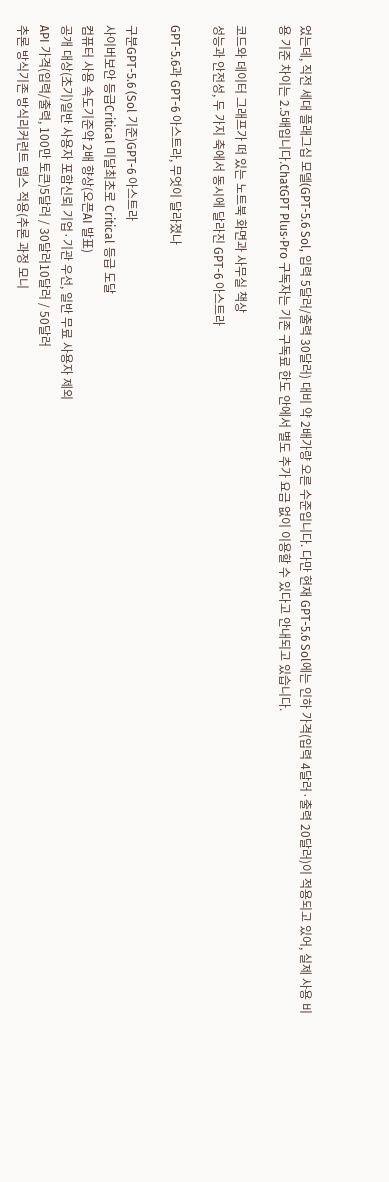었는데, 직전 세대 플래그십 모델(GPT-5.6 Sol, 입력 5달러/출력 30달러) 대비 약 2배가량 오른 수준입니다. 다만 현재 GPT-5.6 Sol에는 인하 가격(입력 4달러·출력 20달러)이 적용되고 있어, 실제 사용 비용 기준 차이는 2.5배입니다.ChatGPT Plus·Pro 구독자는 기존 구독료 한도 안에서 별도 추가 요금 없이 이용할 수 있다고 안내되고 있습니다.

코드와 데이터 그래프가 떠 있는 노트북 화면과 사무실 책상
성능과 안전성, 두 가지 축에서 동시에 달라진 GPT-6 아스트라

GPT-5.6과 GPT-6 아스트라, 무엇이 달라졌나

구분GPT-5.6 (Sol 기준)GPT-6 아스트라
사이버보안 등급Critical 미달최초로 Critical 등급 도달
컴퓨터 사용 속도기준약 2배 향상(오픈AI 발표)
공개 대상(초기)일반 사용자 포함신뢰 기업·기관 우선, 일반 무료 사용자 제외
API 가격(입력/출력, 100만 토큰)5달러 / 30달러10달러 / 50달러
추론 방식기존 방식리커런트 뎁스 적용(추론 과정 모니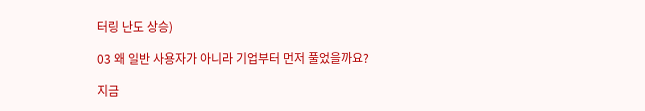터링 난도 상승)

03 왜 일반 사용자가 아니라 기업부터 먼저 풀었을까요?

지금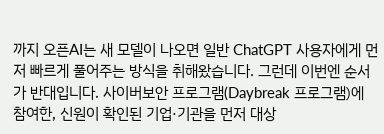까지 오픈AI는 새 모델이 나오면 일반 ChatGPT 사용자에게 먼저 빠르게 풀어주는 방식을 취해왔습니다. 그런데 이번엔 순서가 반대입니다. 사이버보안 프로그램(Daybreak 프로그램)에 참여한, 신원이 확인된 기업·기관을 먼저 대상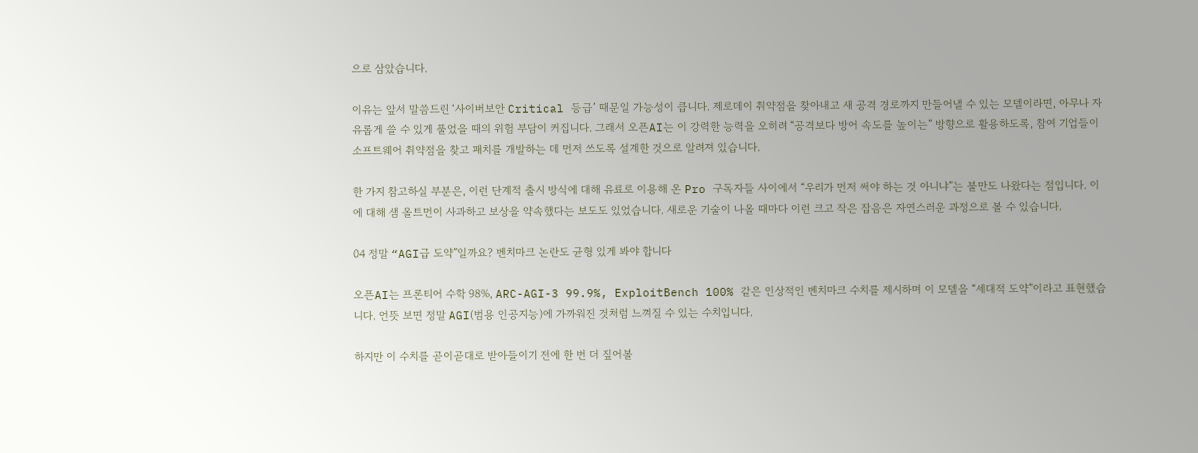으로 삼았습니다.

이유는 앞서 말씀드린 ‘사이버보안 Critical 등급’ 때문일 가능성이 큽니다. 제로데이 취약점을 찾아내고 새 공격 경로까지 만들어낼 수 있는 모델이라면, 아무나 자유롭게 쓸 수 있게 풀었을 때의 위험 부담이 커집니다. 그래서 오픈AI는 이 강력한 능력을 오히려 “공격보다 방어 속도를 높이는” 방향으로 활용하도록, 참여 기업들이 소프트웨어 취약점을 찾고 패치를 개발하는 데 먼저 쓰도록 설계한 것으로 알려져 있습니다.

한 가지 참고하실 부분은, 이런 단계적 출시 방식에 대해 유료로 이용해 온 Pro 구독자들 사이에서 “우리가 먼저 써야 하는 것 아니냐”는 불만도 나왔다는 점입니다. 이에 대해 샘 올트먼이 사과하고 보상을 약속했다는 보도도 있었습니다. 새로운 기술이 나올 때마다 이런 크고 작은 잡음은 자연스러운 과정으로 볼 수 있습니다.

04 정말 “AGI급 도약”일까요? 벤치마크 논란도 균형 있게 봐야 합니다

오픈AI는 프론티어 수학 98%, ARC-AGI-3 99.9%, ExploitBench 100% 같은 인상적인 벤치마크 수치를 제시하며 이 모델을 “세대적 도약”이라고 표현했습니다. 언뜻 보면 정말 AGI(범용 인공지능)에 가까워진 것처럼 느껴질 수 있는 수치입니다.

하지만 이 수치를 곧이곧대로 받아들이기 전에 한 번 더 짚어볼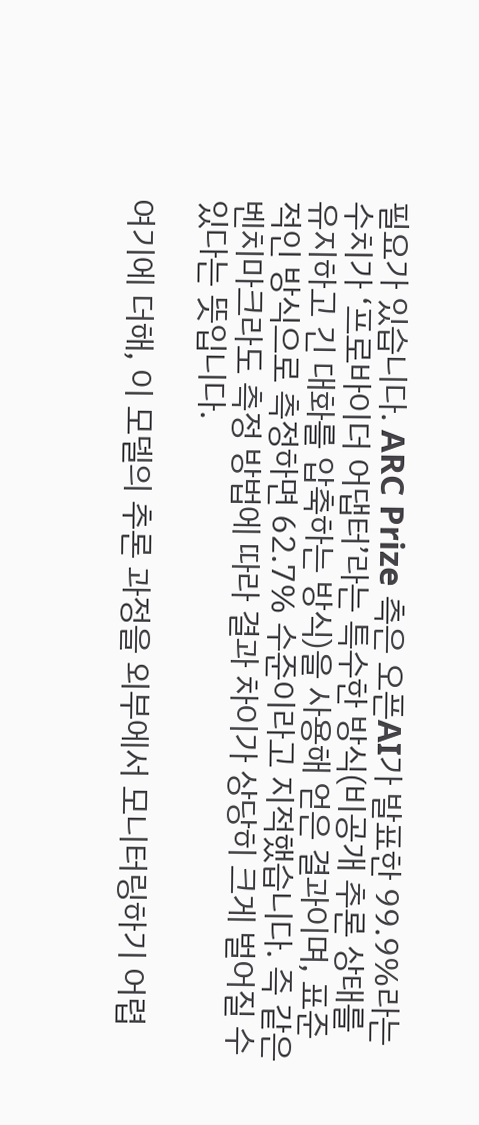필요가 있습니다. ARC Prize 측은 오픈AI가 발표한 99.9%라는 수치가 ‘프로바이더 어댑터’라는 특수한 방식(비공개 추론 상태를 유지하고 긴 대화를 압축하는 방식)을 사용해 얻은 결과이며, 표준적인 방식으로 측정하면 62.7% 수준이라고 지적했습니다. 즉 같은 벤치마크라도 측정 방법에 따라 결과 차이가 상당히 크게 벌어질 수 있다는 뜻입니다.

여기에 더해, 이 모델의 추론 과정을 외부에서 모니터링하기 어렵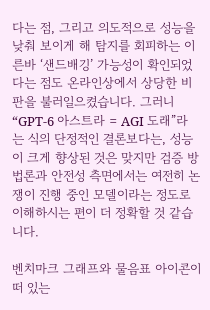다는 점, 그리고 의도적으로 성능을 낮춰 보이게 해 탐지를 회피하는 이른바 ‘샌드배깅’ 가능성이 확인되었다는 점도 온라인상에서 상당한 비판을 불러일으켰습니다. 그러니 “GPT-6 아스트라 = AGI 도래”라는 식의 단정적인 결론보다는, 성능이 크게 향상된 것은 맞지만 검증 방법론과 안전성 측면에서는 여전히 논쟁이 진행 중인 모델이라는 정도로 이해하시는 편이 더 정확할 것 같습니다.

벤치마크 그래프와 물음표 아이콘이 떠 있는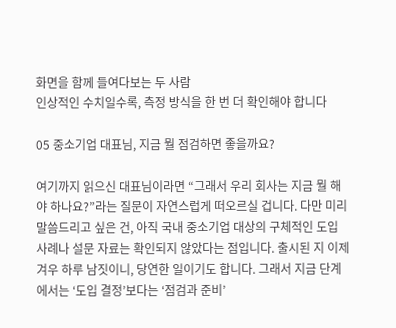화면을 함께 들여다보는 두 사람
인상적인 수치일수록, 측정 방식을 한 번 더 확인해야 합니다

05 중소기업 대표님, 지금 뭘 점검하면 좋을까요?

여기까지 읽으신 대표님이라면 “그래서 우리 회사는 지금 뭘 해야 하나요?”라는 질문이 자연스럽게 떠오르실 겁니다. 다만 미리 말씀드리고 싶은 건, 아직 국내 중소기업 대상의 구체적인 도입 사례나 설문 자료는 확인되지 않았다는 점입니다. 출시된 지 이제 겨우 하루 남짓이니, 당연한 일이기도 합니다. 그래서 지금 단계에서는 ‘도입 결정’보다는 ‘점검과 준비’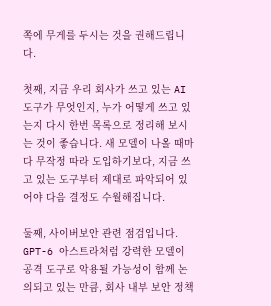쪽에 무게를 두시는 것을 권해드립니다.

첫째, 지금 우리 회사가 쓰고 있는 AI 도구가 무엇인지, 누가 어떻게 쓰고 있는지 다시 한번 목록으로 정리해 보시는 것이 좋습니다. 새 모델이 나올 때마다 무작정 따라 도입하기보다, 지금 쓰고 있는 도구부터 제대로 파악되어 있어야 다음 결정도 수월해집니다.

둘째, 사이버보안 관련 점검입니다. GPT-6 아스트라처럼 강력한 모델이 공격 도구로 악용될 가능성이 함께 논의되고 있는 만큼, 회사 내부 보안 정책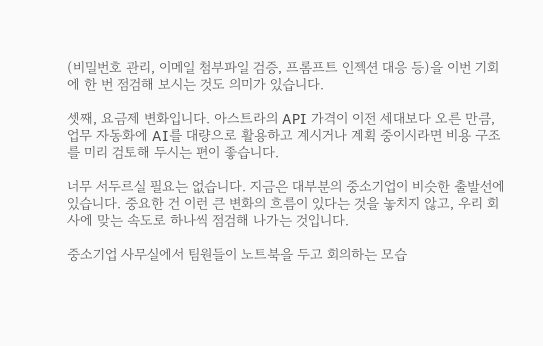(비밀번호 관리, 이메일 첨부파일 검증, 프롬프트 인젝션 대응 등)을 이번 기회에 한 번 점검해 보시는 것도 의미가 있습니다.

셋째, 요금제 변화입니다. 아스트라의 API 가격이 이전 세대보다 오른 만큼, 업무 자동화에 AI를 대량으로 활용하고 계시거나 계획 중이시라면 비용 구조를 미리 검토해 두시는 편이 좋습니다.

너무 서두르실 필요는 없습니다. 지금은 대부분의 중소기업이 비슷한 출발선에 있습니다. 중요한 건 이런 큰 변화의 흐름이 있다는 것을 놓치지 않고, 우리 회사에 맞는 속도로 하나씩 점검해 나가는 것입니다.

중소기업 사무실에서 팀원들이 노트북을 두고 회의하는 모습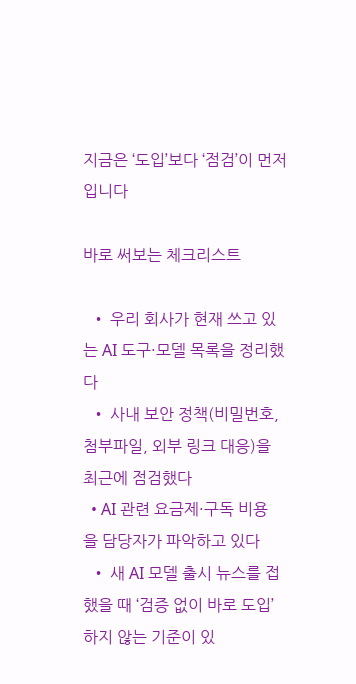지금은 ‘도입’보다 ‘점검’이 먼저입니다

바로 써보는 체크리스트

  • 우리 회사가 현재 쓰고 있는 AI 도구·모델 목록을 정리했다
  • 사내 보안 정책(비밀번호, 첨부파일, 외부 링크 대응)을 최근에 점검했다
  • AI 관련 요금제·구독 비용을 담당자가 파악하고 있다
  • 새 AI 모델 출시 뉴스를 접했을 때 ‘검증 없이 바로 도입’하지 않는 기준이 있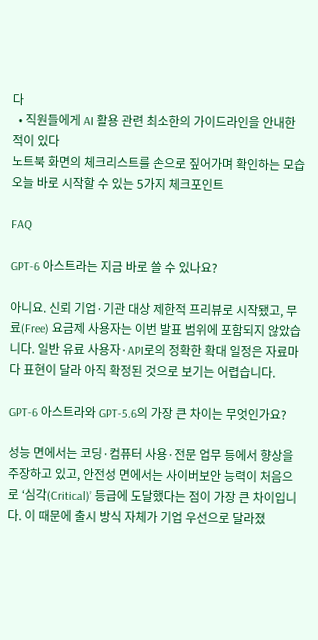다
  • 직원들에게 AI 활용 관련 최소한의 가이드라인을 안내한 적이 있다
노트북 화면의 체크리스트를 손으로 짚어가며 확인하는 모습
오늘 바로 시작할 수 있는 5가지 체크포인트

FAQ

GPT-6 아스트라는 지금 바로 쓸 수 있나요?

아니요. 신뢰 기업·기관 대상 제한적 프리뷰로 시작됐고, 무료(Free) 요금제 사용자는 이번 발표 범위에 포함되지 않았습니다. 일반 유료 사용자·API로의 정확한 확대 일정은 자료마다 표현이 달라 아직 확정된 것으로 보기는 어렵습니다.

GPT-6 아스트라와 GPT-5.6의 가장 큰 차이는 무엇인가요?

성능 면에서는 코딩·컴퓨터 사용·전문 업무 등에서 향상을 주장하고 있고, 안전성 면에서는 사이버보안 능력이 처음으로 ‘심각(Critical)’ 등급에 도달했다는 점이 가장 큰 차이입니다. 이 때문에 출시 방식 자체가 기업 우선으로 달라졌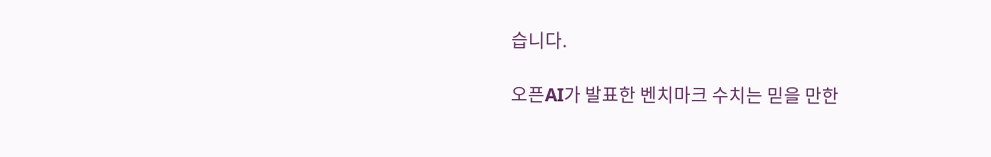습니다.

오픈AI가 발표한 벤치마크 수치는 믿을 만한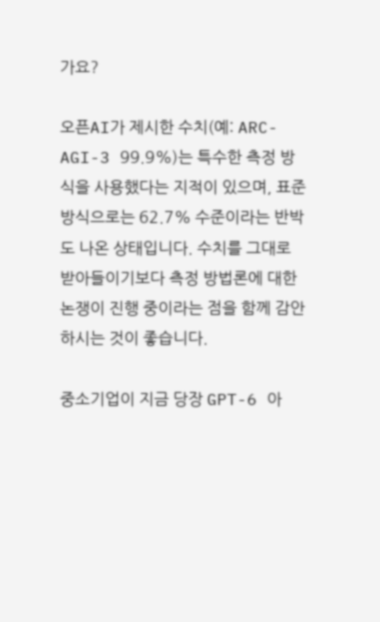가요?

오픈AI가 제시한 수치(예: ARC-AGI-3 99.9%)는 특수한 측정 방식을 사용했다는 지적이 있으며, 표준 방식으로는 62.7% 수준이라는 반박도 나온 상태입니다. 수치를 그대로 받아들이기보다 측정 방법론에 대한 논쟁이 진행 중이라는 점을 함께 감안하시는 것이 좋습니다.

중소기업이 지금 당장 GPT-6 아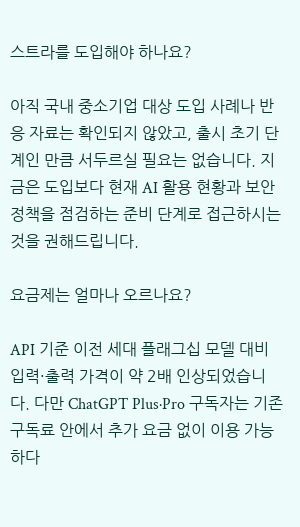스트라를 도입해야 하나요?

아직 국내 중소기업 대상 도입 사례나 반응 자료는 확인되지 않았고, 출시 초기 단계인 만큼 서두르실 필요는 없습니다. 지금은 도입보다 현재 AI 활용 현황과 보안 정책을 점검하는 준비 단계로 접근하시는 것을 권해드립니다.

요금제는 얼마나 오르나요?

API 기준 이전 세대 플래그십 모델 대비 입력·출력 가격이 약 2배 인상되었습니다. 다만 ChatGPT Plus·Pro 구독자는 기존 구독료 안에서 추가 요금 없이 이용 가능하다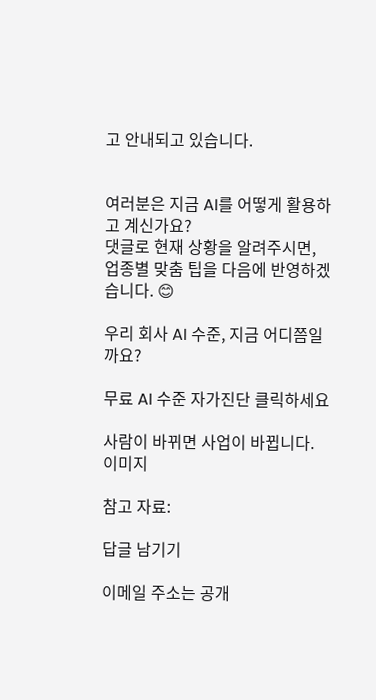고 안내되고 있습니다.


여러분은 지금 AI를 어떻게 활용하고 계신가요?
댓글로 현재 상황을 알려주시면, 업종별 맞춤 팁을 다음에 반영하겠습니다. 😊

우리 회사 AI 수준, 지금 어디쯤일까요?

무료 AI 수준 자가진단 클릭하세요

사람이 바뀌면 사업이 바뀝니다. 이미지

참고 자료:

답글 남기기

이메일 주소는 공개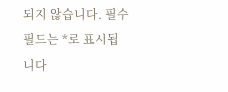되지 않습니다. 필수 필드는 *로 표시됩니다